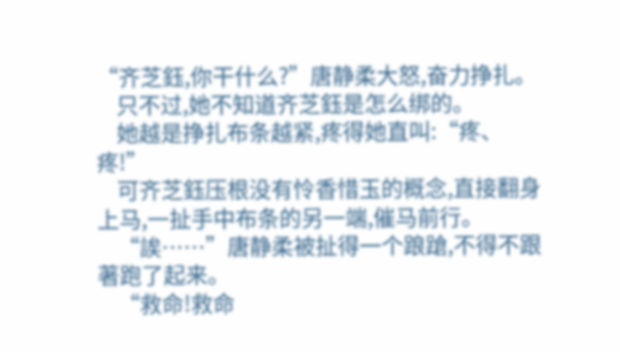“齐芝鈺,你干什么?”唐静柔大怒,奋力挣扎。
    只不过,她不知道齐芝鈺是怎么绑的。
    她越是挣扎布条越紧,疼得她直叫:“疼、疼!”
    可齐芝鈺压根没有怜香惜玉的概念,直接翻身上马,一扯手中布条的另一端,催马前行。
    “誒……”唐静柔被扯得一个踉蹌,不得不跟著跑了起来。
    “救命!救命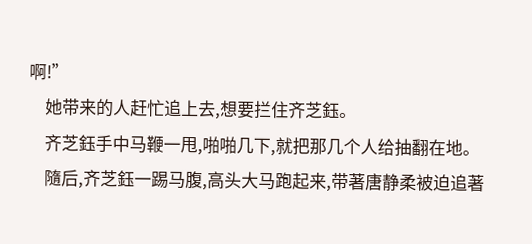啊!”
    她带来的人赶忙追上去,想要拦住齐芝鈺。
    齐芝鈺手中马鞭一甩,啪啪几下,就把那几个人给抽翻在地。
    隨后,齐芝鈺一踢马腹,高头大马跑起来,带著唐静柔被迫追著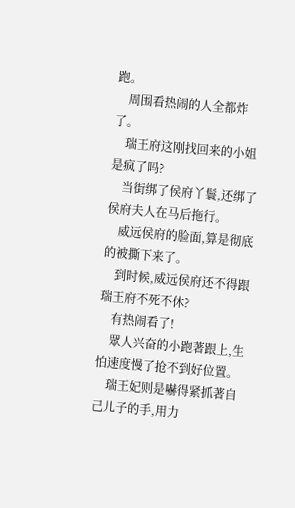跑。
    周围看热闹的人全都炸了。
    瑞王府这刚找回来的小姐是疯了吗?
    当街绑了侯府丫鬟,还绑了侯府夫人在马后拖行。
    威远侯府的脸面,算是彻底的被撕下来了。
    到时候,威远侯府还不得跟瑞王府不死不休?
    有热闹看了!
    眾人兴奋的小跑著跟上,生怕速度慢了抢不到好位置。
    瑞王妃则是嚇得紧抓著自己儿子的手,用力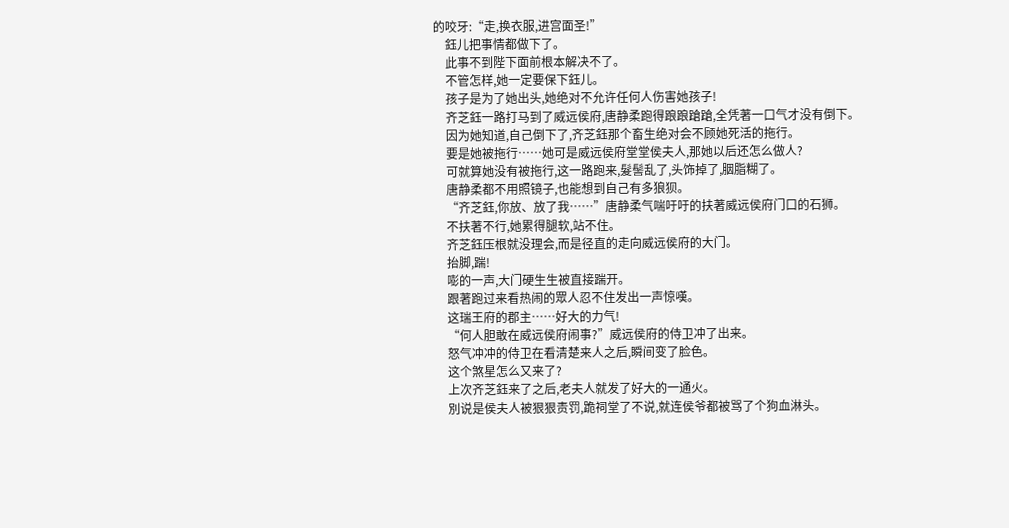的咬牙:“走,换衣服,进宫面圣!”
    鈺儿把事情都做下了。
    此事不到陛下面前根本解决不了。
    不管怎样,她一定要保下鈺儿。
    孩子是为了她出头,她绝对不允许任何人伤害她孩子!
    齐芝鈺一路打马到了威远侯府,唐静柔跑得踉踉蹌蹌,全凭著一口气才没有倒下。
    因为她知道,自己倒下了,齐芝鈺那个畜生绝对会不顾她死活的拖行。
    要是她被拖行……她可是威远侯府堂堂侯夫人,那她以后还怎么做人?
    可就算她没有被拖行,这一路跑来,髮髻乱了,头饰掉了,胭脂糊了。
    唐静柔都不用照镜子,也能想到自己有多狼狈。
    “齐芝鈺,你放、放了我……”唐静柔气喘吁吁的扶著威远侯府门口的石狮。
    不扶著不行,她累得腿软,站不住。
    齐芝鈺压根就没理会,而是径直的走向威远侯府的大门。
    抬脚,踹!
    嘭的一声,大门硬生生被直接踹开。
    跟著跑过来看热闹的眾人忍不住发出一声惊嘆。
    这瑞王府的郡主……好大的力气!
    “何人胆敢在威远侯府闹事?”威远侯府的侍卫冲了出来。
    怒气冲冲的侍卫在看清楚来人之后,瞬间变了脸色。
    这个煞星怎么又来了?
    上次齐芝鈺来了之后,老夫人就发了好大的一通火。
    別说是侯夫人被狠狠责罚,跪祠堂了不说,就连侯爷都被骂了个狗血淋头。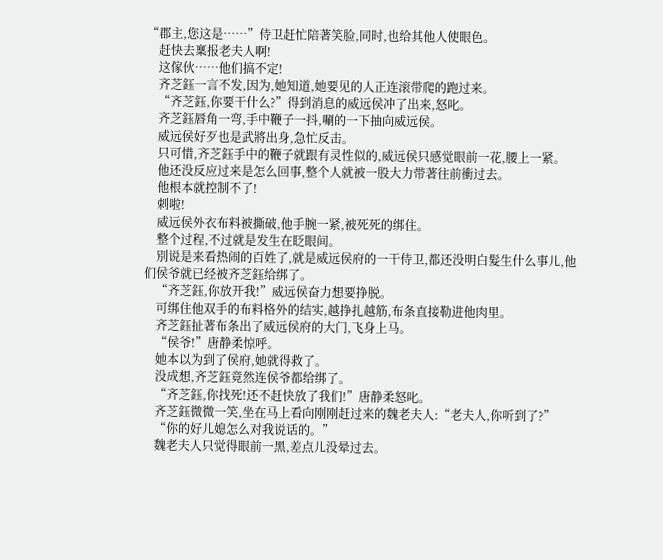“郡主,您这是……”侍卫赶忙陪著笑脸,同时,也给其他人使眼色。
    赶快去稟报老夫人啊!
    这傢伙……他们搞不定!
    齐芝鈺一言不发,因为,她知道,她要见的人正连滚带爬的跑过来。
    “齐芝鈺,你要干什么?”得到消息的威远侯冲了出来,怒叱。
    齐芝鈺唇角一弯,手中鞭子一抖,唰的一下抽向威远侯。
    威远侯好歹也是武將出身,急忙反击。
    只可惜,齐芝鈺手中的鞭子就跟有灵性似的,威远侯只感觉眼前一花,腰上一紧。
    他还没反应过来是怎么回事,整个人就被一股大力带著往前衝过去。
    他根本就控制不了!
    刺啦!
    威远侯外衣布料被撕破,他手腕一紧,被死死的绑住。
    整个过程,不过就是发生在眨眼间。
    別说是来看热闹的百姓了,就是威远侯府的一干侍卫,都还没明白髮生什么事儿,他们侯爷就已经被齐芝鈺给绑了。
    “齐芝鈺,你放开我!”威远侯奋力想要挣脱。
    可绑住他双手的布料格外的结实,越挣扎越筋,布条直接勒进他肉里。
    齐芝鈺扯著布条出了威远侯府的大门,飞身上马。
    “侯爷!”唐静柔惊呼。
    她本以为到了侯府,她就得救了。
    没成想,齐芝鈺竟然连侯爷都给绑了。
    “齐芝鈺,你找死!还不赶快放了我们!”唐静柔怒叱。
    齐芝鈺微微一笑,坐在马上看向刚刚赶过来的魏老夫人:“老夫人,你听到了?”
    “你的好儿媳怎么对我说话的。”
    魏老夫人只觉得眼前一黑,差点儿没晕过去。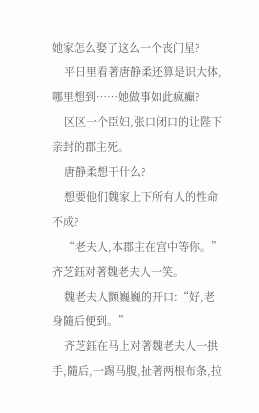她家怎么娶了这么一个丧门星?
    平日里看著唐静柔还算是识大体,哪里想到……她做事如此疯癲?
    区区一个臣妇,张口闭口的让陛下亲封的郡主死。
    唐静柔想干什么?
    想要他们魏家上下所有人的性命不成?
    “老夫人,本郡主在宫中等你。”齐芝鈺对著魏老夫人一笑。
    魏老夫人颤巍巍的开口:“好,老身隨后便到。”
    齐芝鈺在马上对著魏老夫人一拱手,隨后,一踢马腹,扯著两根布条,拉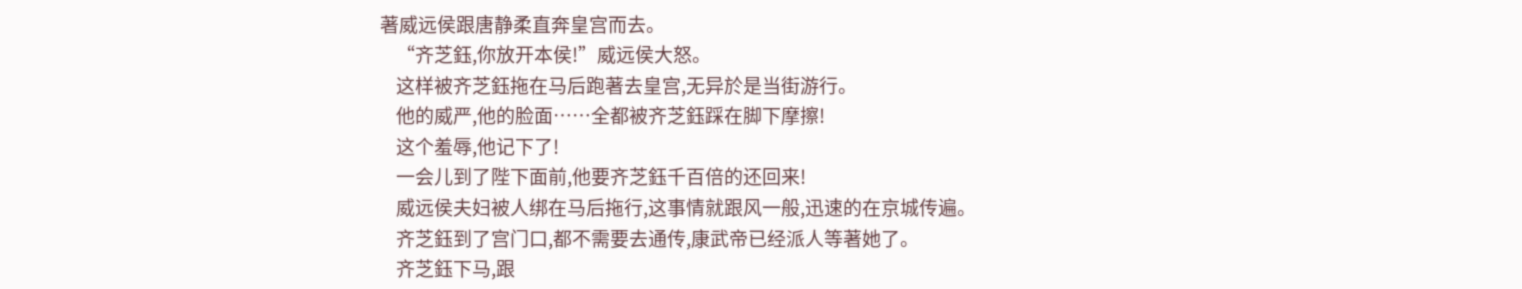著威远侯跟唐静柔直奔皇宫而去。
    “齐芝鈺,你放开本侯!”威远侯大怒。
    这样被齐芝鈺拖在马后跑著去皇宫,无异於是当街游行。
    他的威严,他的脸面……全都被齐芝鈺踩在脚下摩擦!
    这个羞辱,他记下了!
    一会儿到了陛下面前,他要齐芝鈺千百倍的还回来!
    威远侯夫妇被人绑在马后拖行,这事情就跟风一般,迅速的在京城传遍。
    齐芝鈺到了宫门口,都不需要去通传,康武帝已经派人等著她了。
    齐芝鈺下马,跟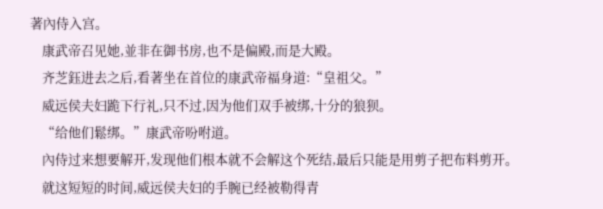著內侍入宫。
    康武帝召见她,並非在御书房,也不是偏殿,而是大殿。
    齐芝鈺进去之后,看著坐在首位的康武帝福身道:“皇祖父。”
    威远侯夫妇跪下行礼,只不过,因为他们双手被绑,十分的狼狈。
    “给他们鬆绑。”康武帝吩咐道。
    內侍过来想要解开,发现他们根本就不会解这个死结,最后只能是用剪子把布料剪开。
    就这短短的时间,威远侯夫妇的手腕已经被勒得青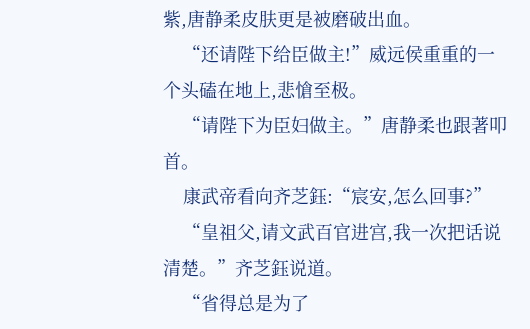紫,唐静柔皮肤更是被磨破出血。
    “还请陛下给臣做主!”威远侯重重的一个头磕在地上,悲愴至极。
    “请陛下为臣妇做主。”唐静柔也跟著叩首。
    康武帝看向齐芝鈺:“宸安,怎么回事?”
    “皇祖父,请文武百官进宫,我一次把话说清楚。”齐芝鈺说道。
    “省得总是为了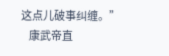这点儿破事纠缠。”
    康武帝直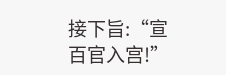接下旨:“宣百官入宫!”